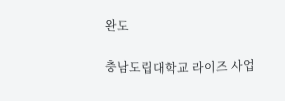완도

충남도립대학교 라이즈 사업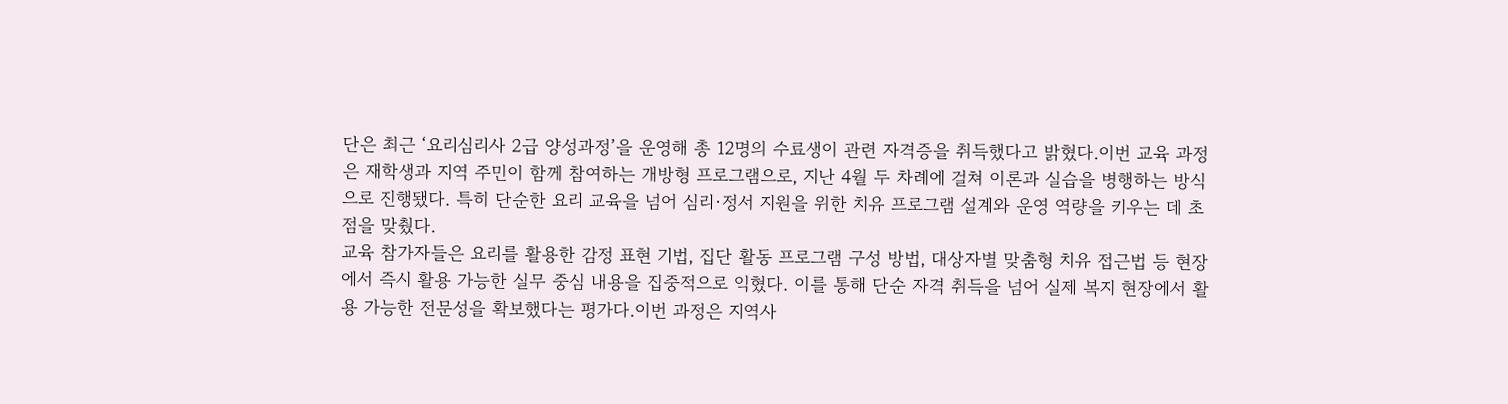단은 최근 ‘요리심리사 2급 양성과정’을 운영해 총 12명의 수료생이 관련 자격증을 취득했다고 밝혔다.이번 교육 과정은 재학생과 지역 주민이 함께 참여하는 개방형 프로그램으로, 지난 4월 두 차례에 걸쳐 이론과 실습을 병행하는 방식으로 진행됐다. 특히 단순한 요리 교육을 넘어 심리·정서 지원을 위한 치유 프로그램 설계와 운영 역량을 키우는 데 초점을 맞췄다.
교육 참가자들은 요리를 활용한 감정 표현 기법, 집단 활동 프로그램 구성 방법, 대상자별 맞춤형 치유 접근법 등 현장에서 즉시 활용 가능한 실무 중심 내용을 집중적으로 익혔다. 이를 통해 단순 자격 취득을 넘어 실제 복지 현장에서 활용 가능한 전문성을 확보했다는 평가다.이번 과정은 지역사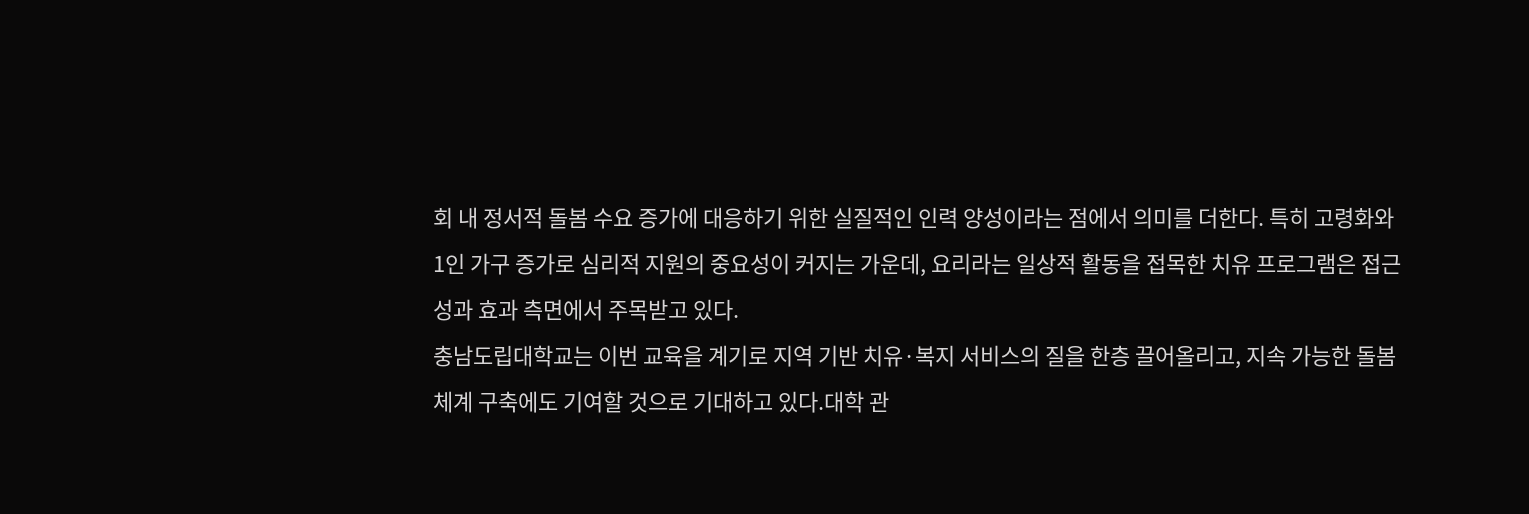회 내 정서적 돌봄 수요 증가에 대응하기 위한 실질적인 인력 양성이라는 점에서 의미를 더한다. 특히 고령화와 1인 가구 증가로 심리적 지원의 중요성이 커지는 가운데, 요리라는 일상적 활동을 접목한 치유 프로그램은 접근성과 효과 측면에서 주목받고 있다.
충남도립대학교는 이번 교육을 계기로 지역 기반 치유·복지 서비스의 질을 한층 끌어올리고, 지속 가능한 돌봄 체계 구축에도 기여할 것으로 기대하고 있다.대학 관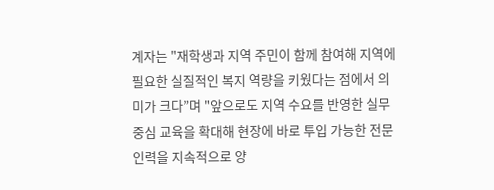계자는 "재학생과 지역 주민이 함께 참여해 지역에 필요한 실질적인 복지 역량을 키웠다는 점에서 의미가 크다”며 "앞으로도 지역 수요를 반영한 실무 중심 교육을 확대해 현장에 바로 투입 가능한 전문 인력을 지속적으로 양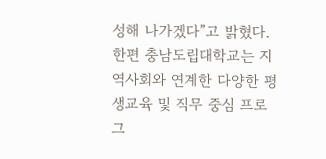성해 나가겠다”고 밝혔다.한편 충남도립대학교는 지역사회와 연계한 다양한 평생교육 및 직무 중심 프로그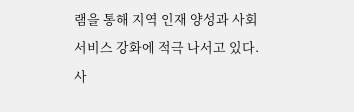램을 통해 지역 인재 양성과 사회 서비스 강화에 적극 나서고 있다.
사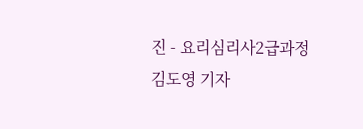진 - 요리심리사2급과정
김도영 기자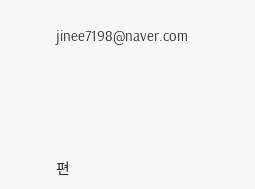jinee7198@naver.com






편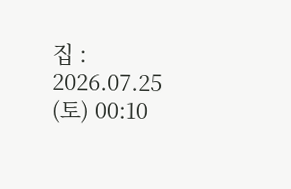집 : 2026.07.25 (토) 00:10